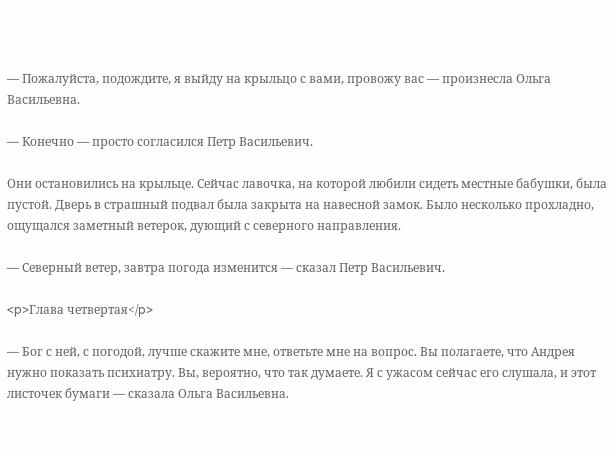— Пожалуйста, подождите, я выйду на крыльцо с вами, провожу вас — произнесла Ольга Васильевна.

— Конечно — просто согласился Петр Васильевич.

Они остановились на крыльце. Сейчас лавочка, на которой любили сидеть местные бабушки, была пустой. Дверь в страшный подвал была закрыта на навесной замок. Было несколько прохладно, ощущался заметный ветерок, дующий с северного направления.

— Северный ветер, завтра погода изменится — сказал Петр Васильевич.

<p>Глава четвертая</p>

— Бог с ней, с погодой, лучше скажите мне, ответьте мне на вопрос. Вы полагаете, что Андрея нужно показать психиатру. Вы, вероятно, что так думаете. Я с ужасом сейчас его слушала, и этот листочек бумаги — сказала Ольга Васильевна.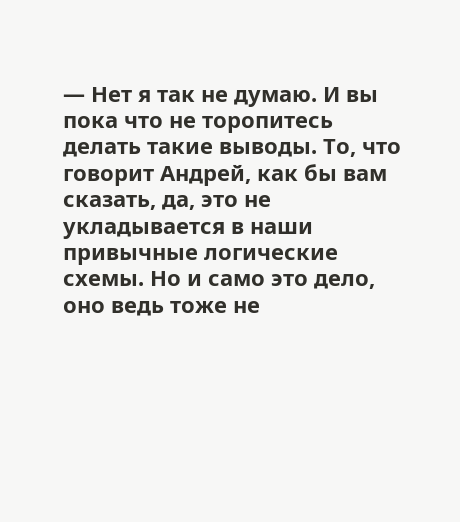— Нет я так не думаю. И вы пока что не торопитесь делать такие выводы. То, что говорит Андрей, как бы вам сказать, да, это не укладывается в наши привычные логические схемы. Но и само это дело, оно ведь тоже не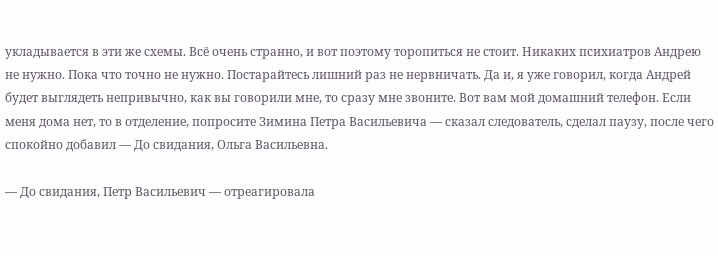укладывается в эти же схемы. Всё очень странно, и вот поэтому торопиться не стоит. Никаких психиатров Андрею не нужно. Пока что точно не нужно. Постарайтесь лишний раз не нервничать. Да и, я уже говорил, когда Андрей будет выглядеть непривычно, как вы говорили мне, то сразу мне звоните. Вот вам мой домашний телефон. Если меня дома нет, то в отделение, попросите Зимина Петра Васильевича — сказал следователь, сделал паузу, после чего спокойно добавил — До свидания, Ольга Васильевна.

— До свидания, Петр Васильевич — отреагировала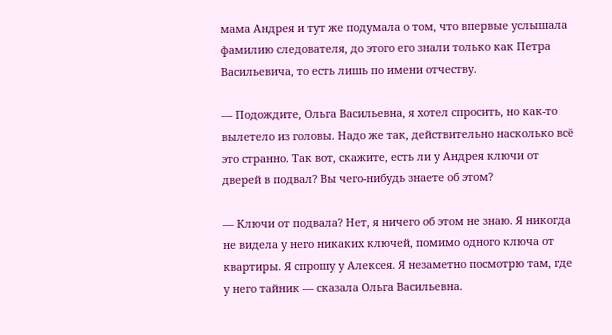мама Андрея и тут же подумала о том, что впервые услышала фамилию следователя, до этого его знали только как Петра Васильевича, то есть лишь по имени отчеству.

— Подождите, Ольга Васильевна, я хотел спросить, но как-то вылетело из головы. Надо же так, действительно насколько всё это странно. Так вот, скажите, есть ли у Андрея ключи от дверей в подвал? Вы чего-нибудь знаете об этом?

— Ключи от подвала? Нет, я ничего об этом не знаю. Я никогда не видела у него никаких ключей, помимо одного ключа от квартиры. Я спрошу у Алексея. Я незаметно посмотрю там, где у него тайник — сказала Ольга Васильевна.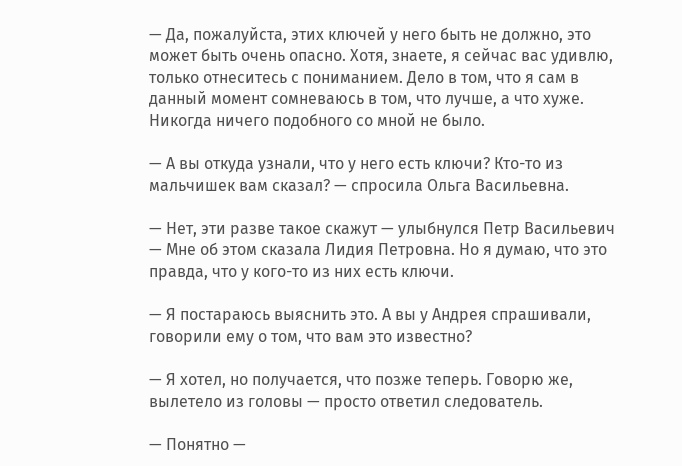— Да, пожалуйста, этих ключей у него быть не должно, это может быть очень опасно. Хотя, знаете, я сейчас вас удивлю, только отнеситесь с пониманием. Дело в том, что я сам в данный момент сомневаюсь в том, что лучше, а что хуже. Никогда ничего подобного со мной не было.

— А вы откуда узнали, что у него есть ключи? Кто-то из мальчишек вам сказал? — спросила Ольга Васильевна.

— Нет, эти разве такое скажут — улыбнулся Петр Васильевич — Мне об этом сказала Лидия Петровна. Но я думаю, что это правда, что у кого-то из них есть ключи.

— Я постараюсь выяснить это. А вы у Андрея спрашивали, говорили ему о том, что вам это известно?

— Я хотел, но получается, что позже теперь. Говорю же, вылетело из головы — просто ответил следователь.

— Понятно —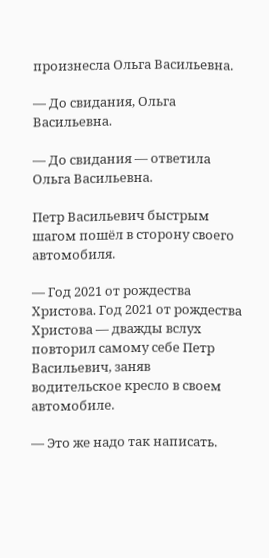произнесла Ольга Васильевна.

— До свидания, Ольга Васильевна.

— До свидания — ответила Ольга Васильевна.

Петр Васильевич быстрым шагом пошёл в сторону своего автомобиля.

— Год 2021 от рождества Христова. Год 2021 от рождества Христова — дважды вслух повторил самому себе Петр Васильевич, заняв водительское кресло в своем автомобиле.

— Это же надо так написать.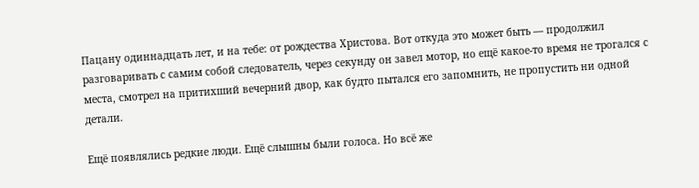Пацану одиннадцать лет, и на тебе: от рождества Христова. Вот откуда это может быть — продолжил разговаривать с самим собой следователь, через секунду он завел мотор, но ещё какое-то время не трогался с места, смотрел на притихший вечерний двор, как будто пытался его запомнить, не пропустить ни одной детали.

Ещё появлялись редкие люди. Ещё слышны были голоса. Но всё же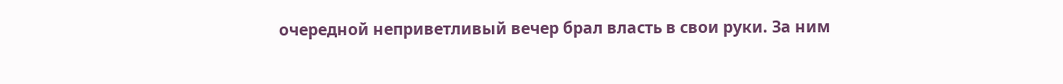очередной неприветливый вечер брал власть в свои руки. За ним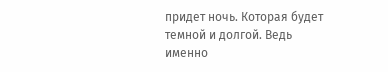придет ночь. Которая будет темной и долгой. Ведь именно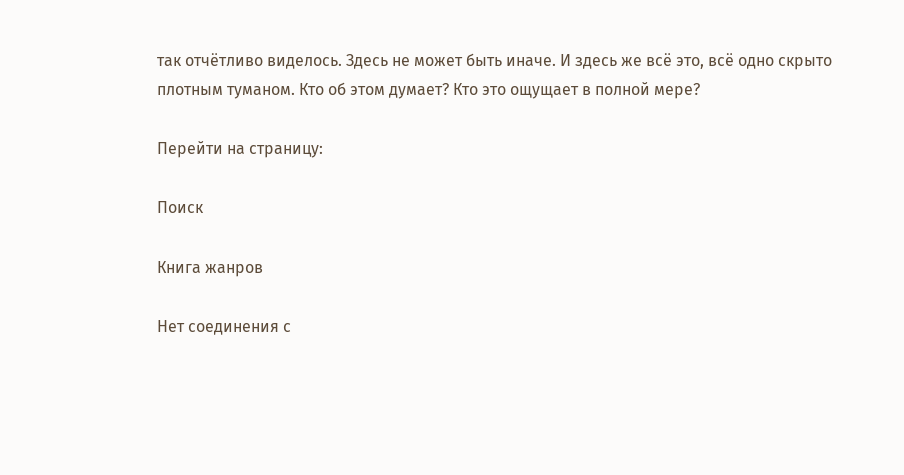так отчётливо виделось. Здесь не может быть иначе. И здесь же всё это, всё одно скрыто плотным туманом. Кто об этом думает? Кто это ощущает в полной мере?

Перейти на страницу:

Поиск

Книга жанров

Нет соединения с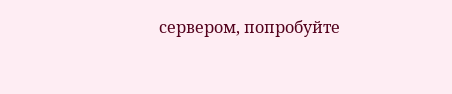сервером, попробуйте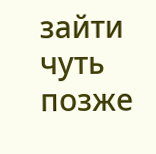зайти чуть позже